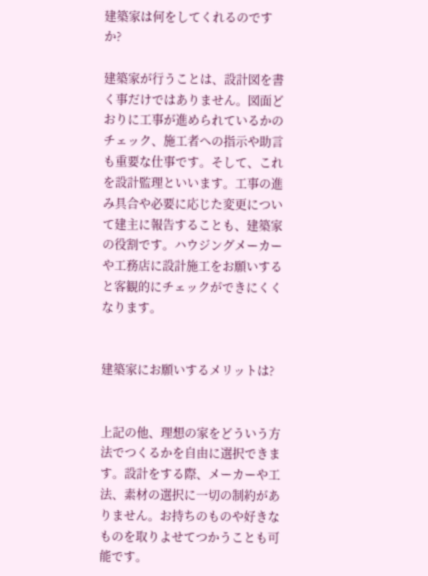建築家は何をしてくれるのですか?

建築家が行うことは、設計図を書く事だけではありません。図面どおりに工事が進められているかのチェック、施工者への指示や助言も重要な仕事です。そして、これを設計監理といいます。工事の進み具合や必要に応じた変更について建主に報告することも、建築家の役割です。ハウジングメーカーや工務店に設計施工をお願いすると客観的にチェックができにくくなります。


建築家にお願いするメリットは?


上記の他、理想の家をどういう方法でつくるかを自由に選択できます。設計をする際、メーカーや工法、素材の選択に一切の制約がありません。お持ちのものや好きなものを取りよせてつかうことも可能です。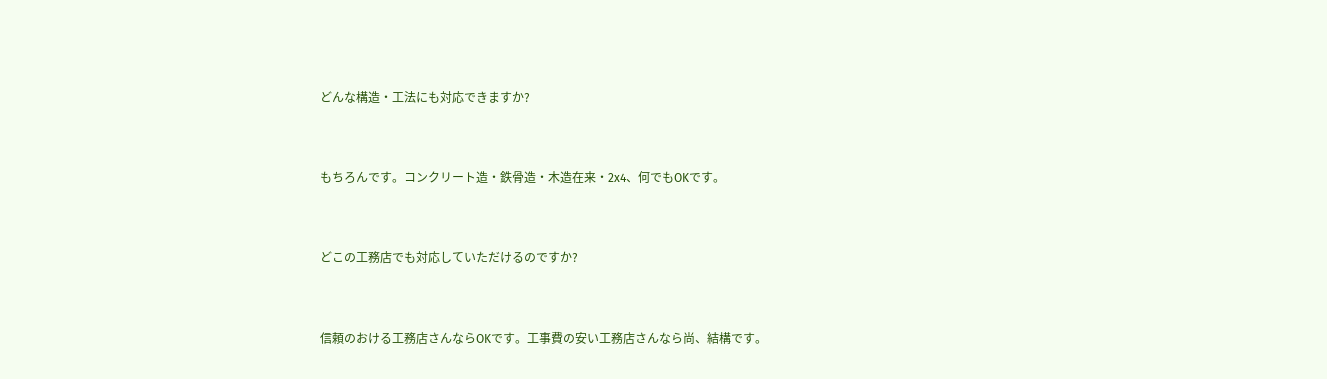どんな構造・工法にも対応できますか?


もちろんです。コンクリート造・鉄骨造・木造在来・2x4、何でもOKです。


どこの工務店でも対応していただけるのですか?


信頼のおける工務店さんならOKです。工事費の安い工務店さんなら尚、結構です。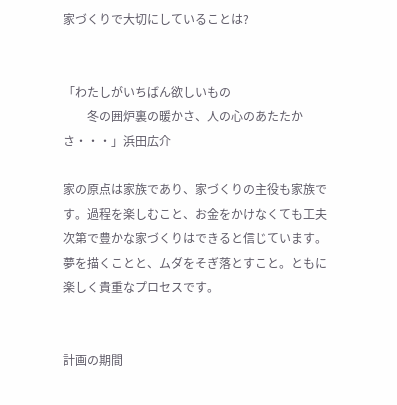家づくりで大切にしていることは?


「わたしがいちばん欲しいもの
        冬の囲炉裏の暖かさ、人の心のあたたかさ・・・」浜田広介

家の原点は家族であり、家づくりの主役も家族です。過程を楽しむこと、お金をかけなくても工夫次第で豊かな家づくりはできると信じています。夢を描くことと、ムダをそぎ落とすこと。ともに楽しく貴重なプロセスです。


計画の期間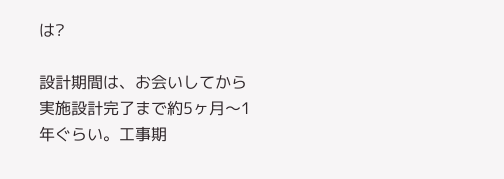は?

設計期間は、お会いしてから実施設計完了まで約5ヶ月〜1年ぐらい。工事期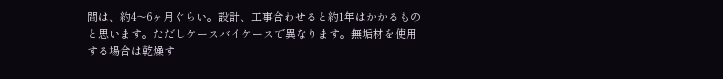間は、約4〜6ヶ月ぐらい。設計、工事合わせると約1年はかかるものと思います。ただしケースバイケースで異なります。無垢材を使用する場合は乾燥す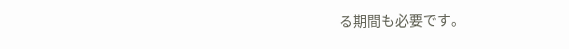る期間も必要です。